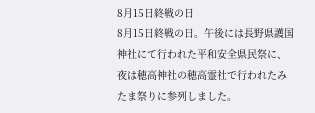8月15日終戦の日
8月15日終戦の日。午後には長野県護国神社にて行われた平和安全県民祭に、夜は穂高神社の穂高霊社で行われたみたま祭りに参列しました。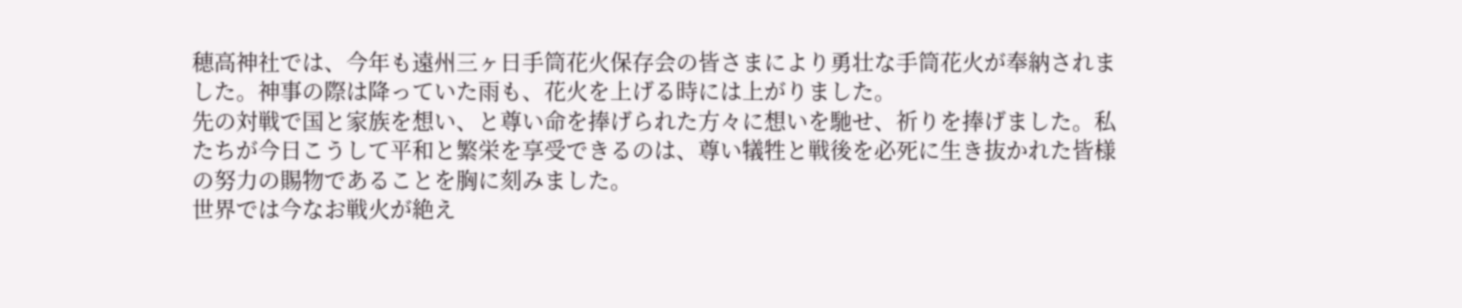穂高神社では、今年も遠州三ヶ日手筒花火保存会の皆さまにより勇壮な手筒花火が奉納されました。神事の際は降っていた雨も、花火を上げる時には上がりました。
先の対戦で国と家族を想い、と尊い命を捧げられた方々に想いを馳せ、祈りを捧げました。私たちが今日こうして平和と繁栄を享受できるのは、尊い犠牲と戦後を必死に生き抜かれた皆様の努力の賜物であることを胸に刻みました。
世界では今なお戦火が絶え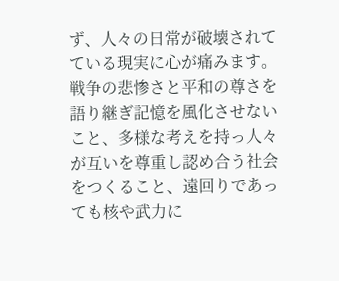ず、人々の日常が破壊されてている現実に心が痛みます。戦争の悲惨さと平和の尊さを語り継ぎ記憶を風化させないこと、多様な考えを持っ人々が互いを尊重し認め合う社会をつくること、遠回りであっても核や武力に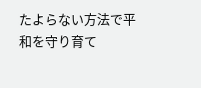たよらない方法で平和を守り育て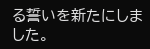る誓いを新たにしました。